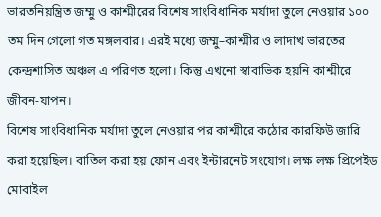ভারতনিয়ন্ত্রিত জম্মু ও কাশ্মীরের বিশেষ সাংবিধানিক মর্যাদা তুলে নেওয়ার ১০০ তম দিন গেলো গত মঙ্গলবার। এরই মধ্যে জম্মু–কাশ্মীর ও লাদাখ ভারতের কেন্দ্রশাসিত অঞ্চল এ পরিণত হলো। কিন্তু এখনো স্বাবাভিক হয়নি কাশ্মীরে জীবন-যাপন।
বিশেষ সাংবিধানিক মর্যাদা তুলে নেওয়ার পর কাশ্মীরে কঠোর কারফিউ জারি করা হয়েছিল। বাতিল করা হয় ফোন এবং ইন্টারনেট সংযোগ। লক্ষ লক্ষ প্রিপেইড মোবাইল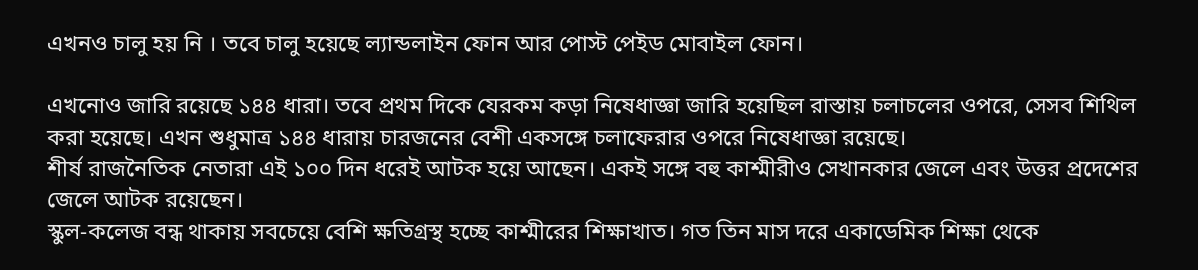এখনও চালু হয় নি । তবে চালু হয়েছে ল্যান্ডলাইন ফোন আর পোস্ট পেইড মোবাইল ফোন।

এখনোও জারি রয়েছে ১৪৪ ধারা। তবে প্রথম দিকে যেরকম কড়া নিষেধাজ্ঞা জারি হয়েছিল রাস্তায় চলাচলের ওপরে, সেসব শিথিল করা হয়েছে। এখন শুধুমাত্র ১৪৪ ধারায় চারজনের বেশী একসঙ্গে চলাফেরার ওপরে নিষেধাজ্ঞা রয়েছে।
শীর্ষ রাজনৈতিক নেতারা এই ১০০ দিন ধরেই আটক হয়ে আছেন। একই সঙ্গে বহু কাশ্মীরীও সেখানকার জেলে এবং উত্তর প্রদেশের জেলে আটক রয়েছেন।
স্কুল-কলেজ বন্ধ থাকায় সবচেয়ে বেশি ক্ষতিগ্রস্থ হচ্ছে কাশ্মীরের শিক্ষাখাত। গত তিন মাস দরে একাডেমিক শিক্ষা থেকে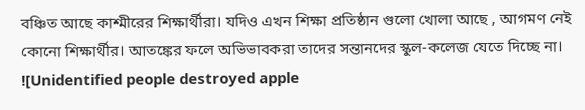বঞ্চিত আছে কাশ্মীরের শিক্ষার্থীরা। যদিও এখন শিক্ষা প্ৰতিষ্ঠান গুলো খোলা আছে , আগমণ নেই কোনো শিক্ষার্থীর। আতঙ্কের ফলে অভিভাবকরা তাদের সন্তানদের স্কুল-কলেজ যেতে দিচ্ছে না।
![Unidentified people destroyed apple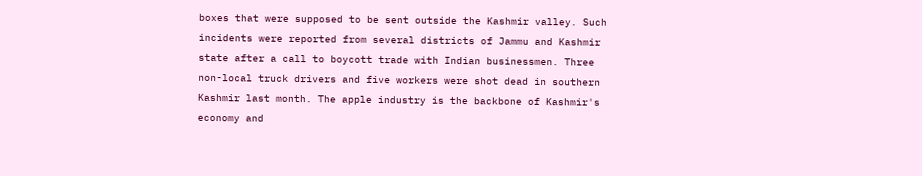boxes that were supposed to be sent outside the Kashmir valley. Such incidents were reported from several districts of Jammu and Kashmir state after a call to boycott trade with Indian businessmen. Three non-local truck drivers and five workers were shot dead in southern Kashmir last month. The apple industry is the backbone of Kashmir's economy and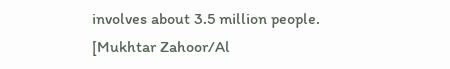involves about 3.5 million people. [Mukhtar Zahoor/Al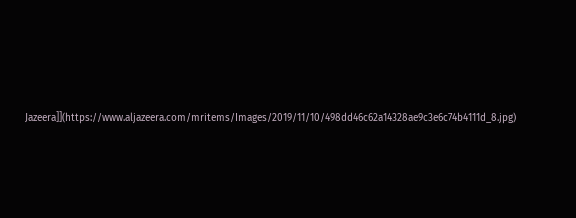Jazeera]](https://www.aljazeera.com/mritems/Images/2019/11/10/498dd46c62a14328ae9c3e6c74b4111d_8.jpg)